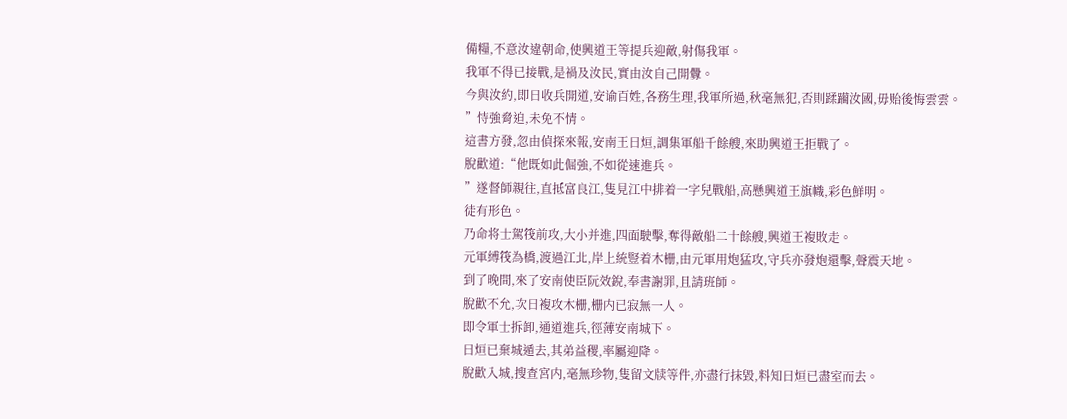備糧,不意汝違朝命,使興道王等提兵迎敵,射傷我軍。
我軍不得已接戰,是禍及汝民,實由汝自己開釁。
今與汝約,即日收兵開道,安谕百姓,各務生理,我軍所過,秋毫無犯,否則蹂躏汝國,毋贻後悔雲雲。
”恃強脅迫,未免不情。
這書方發,忽由偵探來報,安南王日烜,調集軍船千餘艘,來助興道王拒戰了。
脫歡道:“他既如此倔強,不如從速進兵。
”遂督師親往,直抵富良江,隻見江中排着一字兒戰船,高懸興道王旗幟,彩色鮮明。
徒有形色。
乃命将士駕筏前攻,大小并進,四面駛擊,奪得敵船二十餘艘,興道王複敗走。
元軍縛筏為橋,渡過江北,岸上統豎着木栅,由元軍用炮猛攻,守兵亦發炮還擊,聲震天地。
到了晚間,來了安南使臣阮效銳,奉書謝罪,且請班師。
脫歡不允,次日複攻木栅,栅内已寂無一人。
即令軍士拆卸,通道進兵,徑薄安南城下。
日烜已棄城遁去,其弟益稷,率屬迎降。
脫歡入城,搜查宮内,毫無珍物,隻留文牍等件,亦盡行抹毀,料知日烜已盡室而去。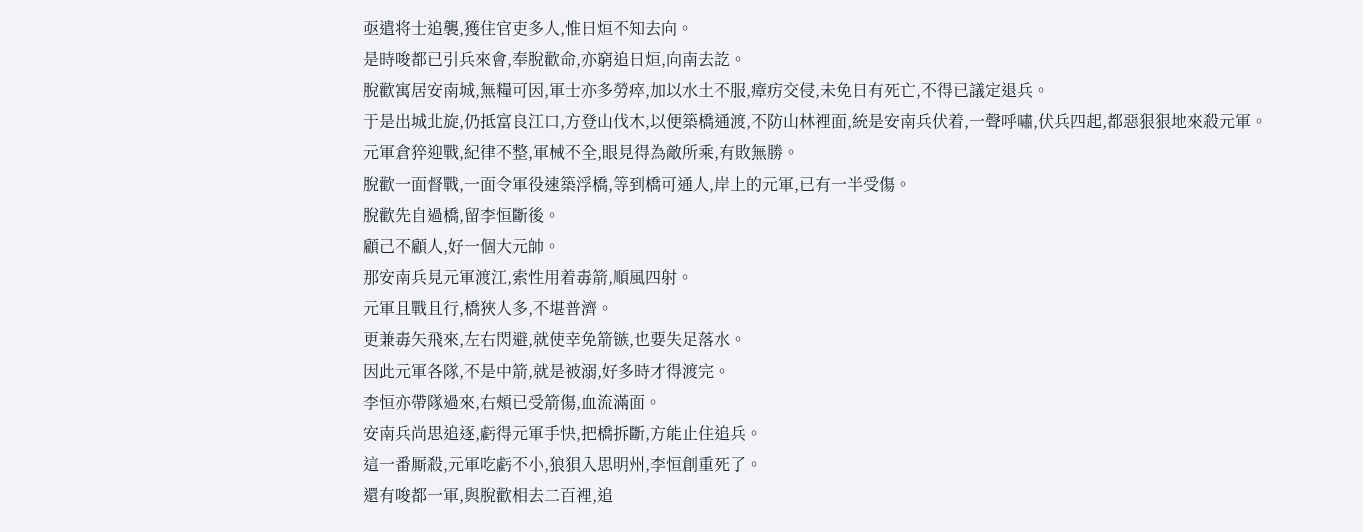亟遣将士追襲,獲住官吏多人,惟日烜不知去向。
是時唆都已引兵來會,奉脫歡命,亦窮追日烜,向南去訖。
脫歡寓居安南城,無糧可因,軍士亦多勞瘁,加以水土不服,瘴疠交侵,未免日有死亡,不得已議定退兵。
于是出城北旋,仍抵富良江口,方登山伐木,以便築橋通渡,不防山林裡面,統是安南兵伏着,一聲呼嘯,伏兵四起,都惡狠狠地來殺元軍。
元軍倉猝迎戰,紀律不整,軍械不全,眼見得為敵所乘,有敗無勝。
脫歡一面督戰,一面令軍役速築浮橋,等到橋可通人,岸上的元軍,已有一半受傷。
脫歡先自過橋,留李恒斷後。
顧己不顧人,好一個大元帥。
那安南兵見元軍渡江,索性用着毒箭,順風四射。
元軍且戰且行,橋狹人多,不堪普濟。
更兼毒矢飛來,左右閃避,就使幸免箭镞,也要失足落水。
因此元軍各隊,不是中箭,就是被溺,好多時才得渡完。
李恒亦帶隊過來,右頰已受箭傷,血流滿面。
安南兵尚思追逐,虧得元軍手快,把橋拆斷,方能止住追兵。
這一番厮殺,元軍吃虧不小,狼狽入思明州,李恒創重死了。
還有唆都一軍,與脫歡相去二百裡,追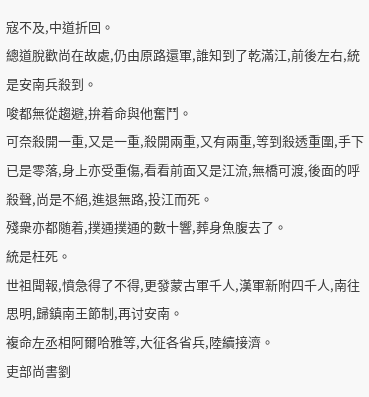寇不及,中道折回。
總道脫歡尚在故處,仍由原路還軍,誰知到了乾滿江,前後左右,統是安南兵殺到。
唆都無從趨避,拚着命與他奮鬥。
可奈殺開一重,又是一重,殺開兩重,又有兩重,等到殺透重圍,手下已是零落,身上亦受重傷,看看前面又是江流,無橋可渡,後面的呼殺聲,尚是不絕,進退無路,投江而死。
殘衆亦都随着,撲通撲通的數十響,葬身魚腹去了。
統是枉死。
世祖聞報,憤急得了不得,更發蒙古軍千人,漢軍新附四千人,南往思明,歸鎮南王節制,再讨安南。
複命左丞相阿爾哈雅等,大征各省兵,陸續接濟。
吏部尚書劉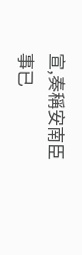宣,奏稱安南臣事已